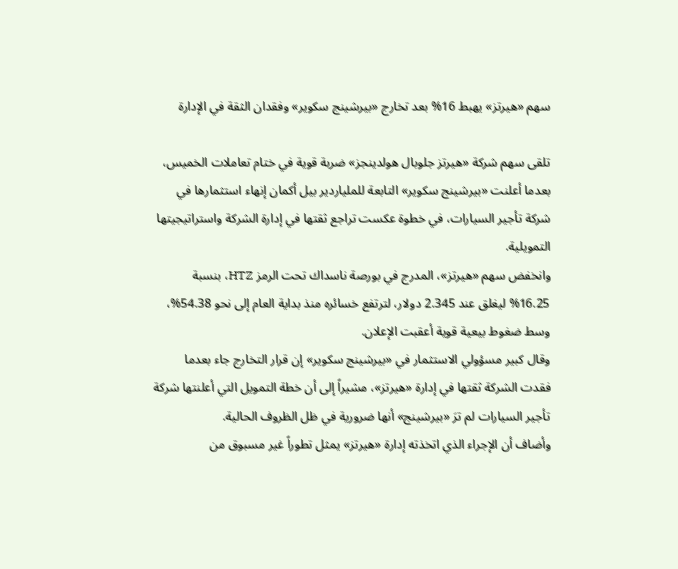سهم «هيرتز» يهبط 16% بعد تخارج «بيرشينج سكوير» وفقدان الثقة في الإدارة

تلقى سهم شركة «هيرتز جلوبال هولدينجز» ضربة قوية في ختام تعاملات الخميس، بعدما أعلنت «بيرشينج سكوير» التابعة للملياردير بيل أكمان إنهاء استثمارها في شركة تأجير السيارات، في خطوة عكست تراجع ثقتها في إدارة الشركة واستراتيجيتها التمويلية.
وانخفض سهم «هيرتز»، المدرج في بورصة ناسداك تحت الرمز HTZ، بنسبة 16.25% ليغلق عند 2.345 دولار، لترتفع خسائره منذ بداية العام إلى نحو 54.38%، وسط ضغوط بيعية قوية أعقبت الإعلان.
وقال كبير مسؤولي الاستثمار في «بيرشينج سكوير» إن قرار التخارج جاء بعدما فقدت الشركة ثقتها في إدارة «هيرتز»، مشيراً إلى أن خطة التمويل التي أعلنتها شركة تأجير السيارات لم ترَ «بيرشينج» أنها ضرورية في ظل الظروف الحالية.
وأضاف أن الإجراء الذي اتخذته إدارة «هيرتز» يمثل تطوراً غير مسبوق من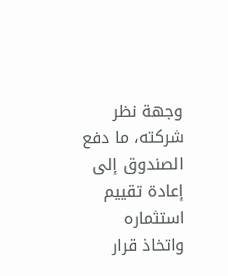وجهة نظر شركته، ما دفع الصندوق إلى إعادة تقييم استثماره واتخاذ قرار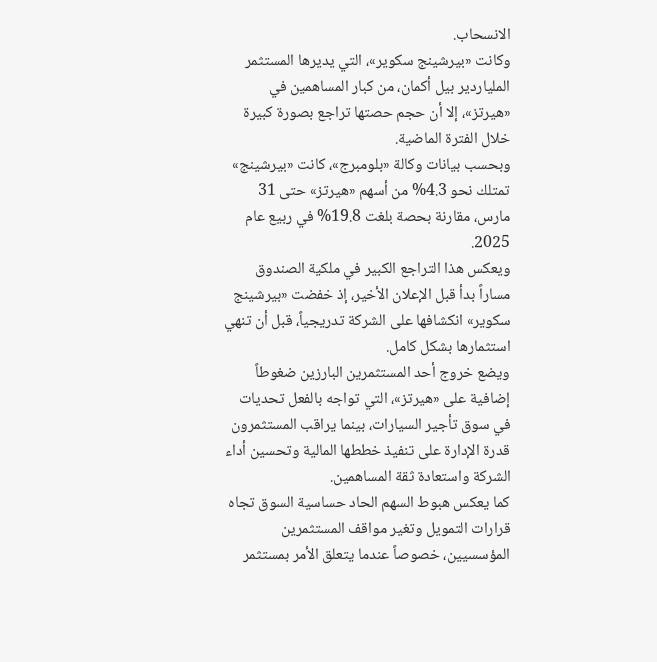الانسحاب.
وكانت «بيرشينج سكوير»، التي يديرها المستثمر الملياردير بيل أكمان، من كبار المساهمين في «هيرتز»، إلا أن حجم حصتها تراجع بصورة كبيرة خلال الفترة الماضية.
وبحسب بيانات وكالة «بلومبرج»، كانت «بيرشينج» تمتلك نحو 4.3% من أسهم «هيرتز» حتى 31 مارس، مقارنة بحصة بلغت 19.8% في ربيع عام 2025.
ويعكس هذا التراجع الكبير في ملكية الصندوق مساراً بدأ قبل الإعلان الأخير، إذ خفضت «بيرشينج سكوير» انكشافها على الشركة تدريجياً، قبل أن تنهي استثمارها بشكل كامل.
ويضع خروج أحد المستثمرين البارزين ضغوطاً إضافية على «هيرتز»، التي تواجه بالفعل تحديات في سوق تأجير السيارات، بينما يراقب المستثمرون قدرة الإدارة على تنفيذ خططها المالية وتحسين أداء الشركة واستعادة ثقة المساهمين.
كما يعكس هبوط السهم الحاد حساسية السوق تجاه قرارات التمويل وتغير مواقف المستثمرين المؤسسيين، خصوصاً عندما يتعلق الأمر بمستثمر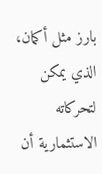بارز مثل أكمان، الذي يمكن لتحركاته الاستثمارية أن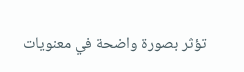تؤثر بصورة واضحة في معنويات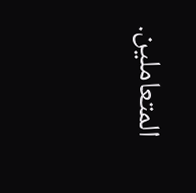المتعاملين.